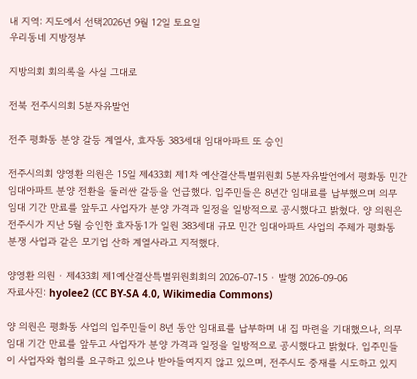내 지역: 지도에서 선택2026년 9월 12일 토요일
우리동네 지방정부

지방의회 회의록을 사실 그대로

전북 전주시의회 5분자유발언

전주 평화동 분양 갈등 계열사, 효자동 383세대 임대아파트 또 승인

전주시의회 양영환 의원은 15일 제433회 제1차 예산결산특별위원회 5분자유발언에서 평화동 민간 임대아파트 분양 전환을 둘러싼 갈등을 언급했다. 입주민들은 8년간 임대료를 납부했으며 의무 임대 기간 만료를 앞두고 사업자가 분양 가격과 일정을 일방적으로 공시했다고 밝혔다. 양 의원은 전주시가 지난 5월 승인한 효자동1가 일원 383세대 규모 민간 임대아파트 사업의 주체가 평화동 분쟁 사업과 같은 모기업 산하 계열사라고 지적했다.

양영환 의원 · 제433회 제1예산결산특별위원회회의 2026-07-15 · 발행 2026-09-06
자료사진: hyolee2 (CC BY-SA 4.0, Wikimedia Commons)

양 의원은 평화동 사업의 입주민들이 8년 동안 임대료를 납부하며 내 집 마련을 기대했으나, 의무 임대 기간 만료를 앞두고 사업자가 분양 가격과 일정을 일방적으로 공시했다고 밝혔다. 입주민들이 사업자와 협의를 요구하고 있으나 받아들여지지 않고 있으며, 전주시도 중재를 시도하고 있지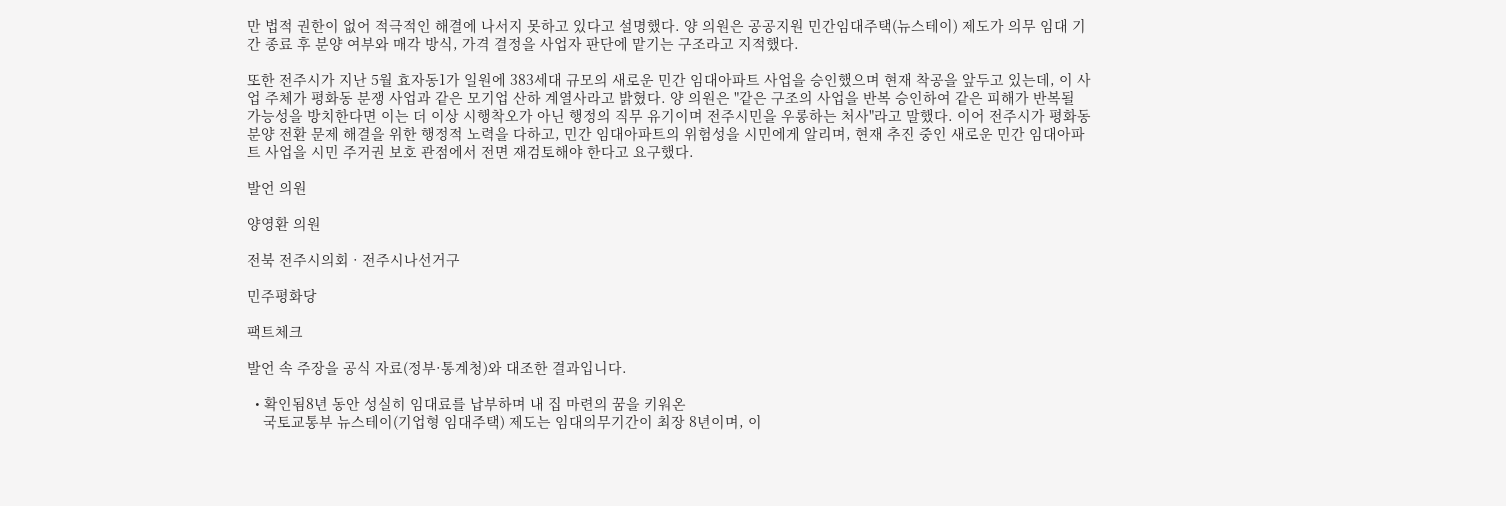만 법적 권한이 없어 적극적인 해결에 나서지 못하고 있다고 설명했다. 양 의원은 공공지원 민간임대주택(뉴스테이) 제도가 의무 임대 기간 종료 후 분양 여부와 매각 방식, 가격 결정을 사업자 판단에 맡기는 구조라고 지적했다.

또한 전주시가 지난 5월 효자동1가 일원에 383세대 규모의 새로운 민간 임대아파트 사업을 승인했으며 현재 착공을 앞두고 있는데, 이 사업 주체가 평화동 분쟁 사업과 같은 모기업 산하 계열사라고 밝혔다. 양 의원은 "같은 구조의 사업을 반복 승인하여 같은 피해가 반복될 가능성을 방치한다면 이는 더 이상 시행착오가 아닌 행정의 직무 유기이며 전주시민을 우롱하는 처사"라고 말했다. 이어 전주시가 평화동 분양 전환 문제 해결을 위한 행정적 노력을 다하고, 민간 임대아파트의 위험성을 시민에게 알리며, 현재 추진 중인 새로운 민간 임대아파트 사업을 시민 주거권 보호 관점에서 전면 재검토해야 한다고 요구했다.

발언 의원

양영환 의원

전북 전주시의회 · 전주시나선거구

민주평화당

팩트체크

발언 속 주장을 공식 자료(정부·통계청)와 대조한 결과입니다.

  • 확인됨8년 동안 성실히 임대료를 납부하며 내 집 마련의 꿈을 키워온
    국토교통부 뉴스테이(기업형 임대주택) 제도는 임대의무기간이 최장 8년이며, 이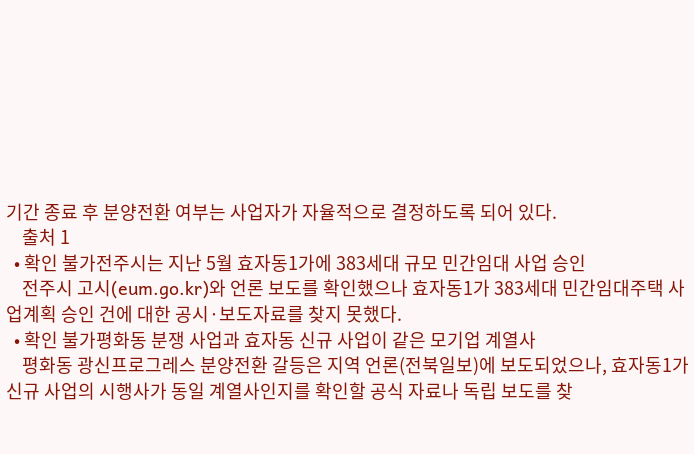기간 종료 후 분양전환 여부는 사업자가 자율적으로 결정하도록 되어 있다.
    출처 1
  • 확인 불가전주시는 지난 5월 효자동1가에 383세대 규모 민간임대 사업 승인
    전주시 고시(eum.go.kr)와 언론 보도를 확인했으나 효자동1가 383세대 민간임대주택 사업계획 승인 건에 대한 공시·보도자료를 찾지 못했다.
  • 확인 불가평화동 분쟁 사업과 효자동 신규 사업이 같은 모기업 계열사
    평화동 광신프로그레스 분양전환 갈등은 지역 언론(전북일보)에 보도되었으나, 효자동1가 신규 사업의 시행사가 동일 계열사인지를 확인할 공식 자료나 독립 보도를 찾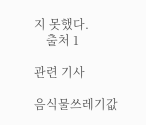지 못했다.
    출처 1

관련 기사

음식물쓰레기값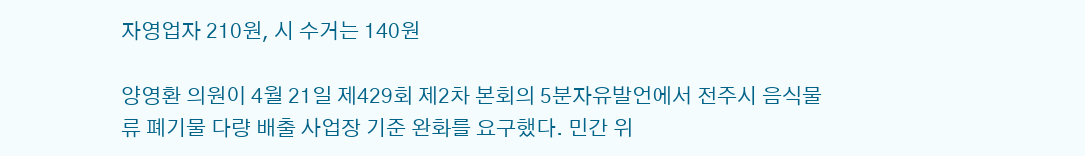자영업자 210원, 시 수거는 140원

양영환 의원이 4월 21일 제429회 제2차 본회의 5분자유발언에서 전주시 음식물류 폐기물 다량 배출 사업장 기준 완화를 요구했다. 민간 위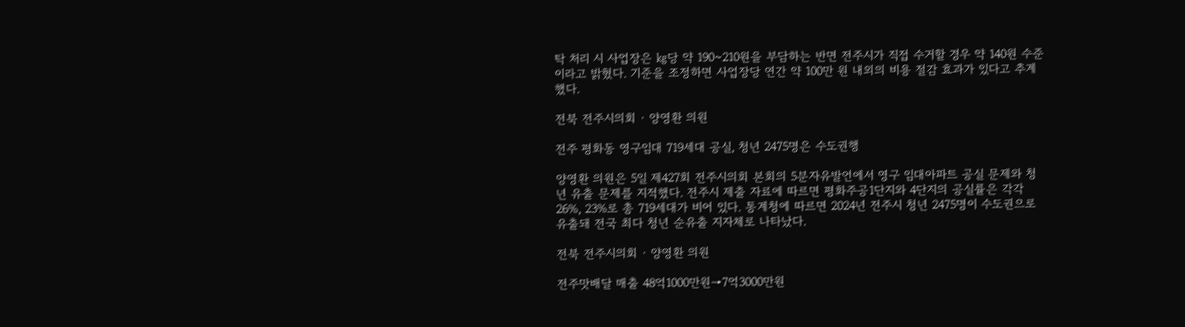탁 처리 시 사업장은 ㎏당 약 190~210원을 부담하는 반면 전주시가 직접 수거할 경우 약 140원 수준이라고 밝혔다. 기준을 조정하면 사업장당 연간 약 100만 원 내외의 비용 절감 효과가 있다고 추계했다.

전북 전주시의회 · 양영환 의원

전주 평화동 영구임대 719세대 공실, 청년 2475명은 수도권행

양영환 의원은 5일 제427회 전주시의회 본회의 5분자유발언에서 영구 임대아파트 공실 문제와 청년 유출 문제를 지적했다. 전주시 제출 자료에 따르면 평화주공1단지와 4단지의 공실률은 각각 26%, 23%로 총 719세대가 비어 있다. 통계청에 따르면 2024년 전주시 청년 2475명이 수도권으로 유출돼 전국 최다 청년 순유출 지자체로 나타났다.

전북 전주시의회 · 양영환 의원

전주맛배달 매출 48억1000만원→7억3000만원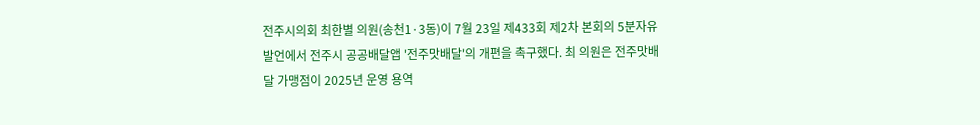전주시의회 최한별 의원(송천1·3동)이 7월 23일 제433회 제2차 본회의 5분자유발언에서 전주시 공공배달앱 '전주맛배달'의 개편을 촉구했다. 최 의원은 전주맛배달 가맹점이 2025년 운영 용역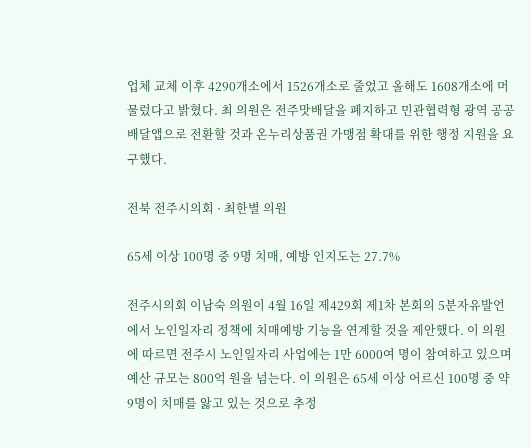업체 교체 이후 4290개소에서 1526개소로 줄었고 올해도 1608개소에 머물렀다고 밝혔다. 최 의원은 전주맛배달을 폐지하고 민관협력형 광역 공공배달앱으로 전환할 것과 온누리상품권 가맹점 확대를 위한 행정 지원을 요구했다.

전북 전주시의회 · 최한별 의원

65세 이상 100명 중 9명 치매, 예방 인지도는 27.7%

전주시의회 이남숙 의원이 4월 16일 제429회 제1차 본회의 5분자유발언에서 노인일자리 정책에 치매예방 기능을 연계할 것을 제안했다. 이 의원에 따르면 전주시 노인일자리 사업에는 1만 6000여 명이 참여하고 있으며 예산 규모는 800억 원을 넘는다. 이 의원은 65세 이상 어르신 100명 중 약 9명이 치매를 앓고 있는 것으로 추정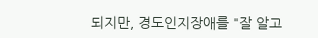되지만, 경도인지장애를 "잘 알고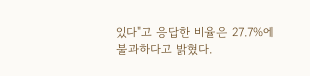있다"고 응답한 비율은 27.7%에 불과하다고 밝혔다.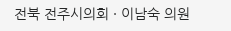전북 전주시의회 · 이남숙 의원